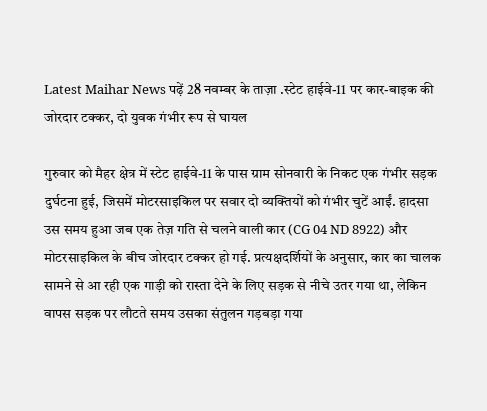Latest Maihar News पढ़ें 28 नवम्बर के ताज़ा .स्टेट हाईवे-11 पर कार-बाइक की जोरदार टक्कर, दो युवक गंभीर रूप से घायल

गुरुवार को मैहर क्षेत्र में स्टेट हाईवे-11 के पास ग्राम सोनवारी के निकट एक गंभीर सड़क दुर्घटना हुई, जिसमें मोटरसाइकिल पर सवार दो व्यक्तियों को गंभीर चुटें आईं. हादसा उस समय हुआ जब एक तेज़ गति से चलने वाली कार (CG 04 ND 8922) और मोटरसाइकिल के बीच जोरदार टक्कर हो गई. प्रत्यक्षदर्शियों के अनुसार, कार का चालक सामने से आ रही एक गाड़ी को रास्ता देने के लिए सड़क से नीचे उतर गया था, लेकिन वापस सड़क पर लौटते समय उसका संतुलन गड़बड़ा गया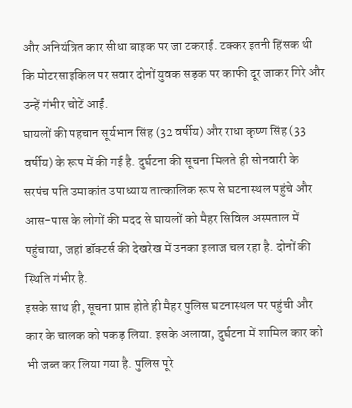और अनियंत्रित कार सीधा बाइक पर जा टकराई. टक्कर इतनी हिंसक थी कि मोटरसाइकिल पर सवार दोनों युवक सड़क पर काफी दूर जाकर गिरे और उन्हें गंभीर चोटें आईं.
घायलों की पहचान सूर्यभान सिंह (32 वर्षीय) और राधा कृष्ण सिंह (33 वर्षीय) के रूप में की गई है. दुर्घटना की सूचना मिलते ही सोनवारी के सरपंच पति उमाकांत उपाध्याय तात्कालिक रूप से घटनास्थल पहुंचे और आस-पास के लोगों की मदद से घायलों को मैहर सिविल अस्पताल में पहुंचाया, जहां डॉक्टर्स की देखरेख में उनका इलाज चल रहा है. दोनों की स्थिति गंभीर है.
इसके साथ ही, सूचना प्राप्त होते ही मैहर पुलिस घटनास्थल पर पहुंची और कार के चालक को पकड़ लिया. इसके अलावा, दुर्घटना में शामिल कार को भी जब्त कर लिया गया है. पुलिस पूरे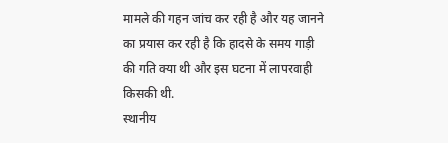मामले की गहन जांच कर रही है और यह जानने का प्रयास कर रही है कि हादसे के समय गाड़ी की गति क्या थी और इस घटना में लापरवाही किसकी थी.
स्थानीय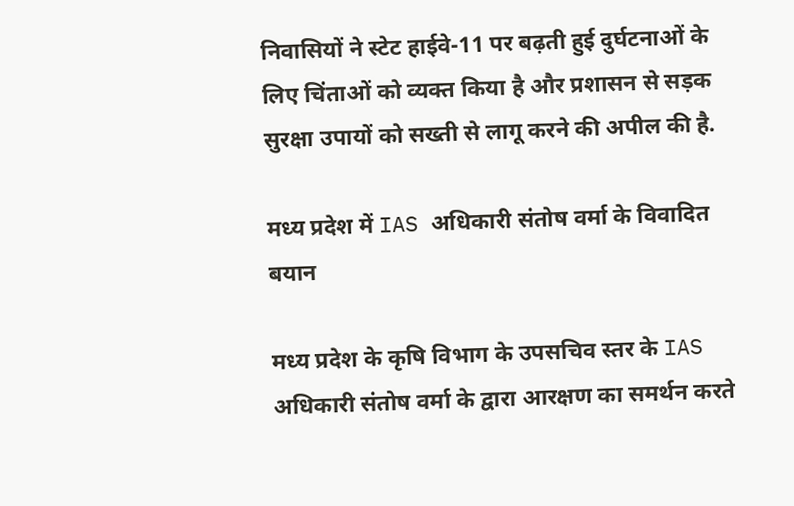निवासियों ने स्टेट हाईवे-11 पर बढ़ती हुई दुर्घटनाओं के लिए चिंताओं को व्यक्त किया है और प्रशासन से सड़क सुरक्षा उपायों को सख्ती से लागू करने की अपील की है.

मध्य प्रदेश में IAS अधिकारी संतोष वर्मा के विवादित बयान

मध्य प्रदेश के कृषि विभाग के उपसचिव स्तर के IAS अधिकारी संतोष वर्मा के द्वारा आरक्षण का समर्थन करते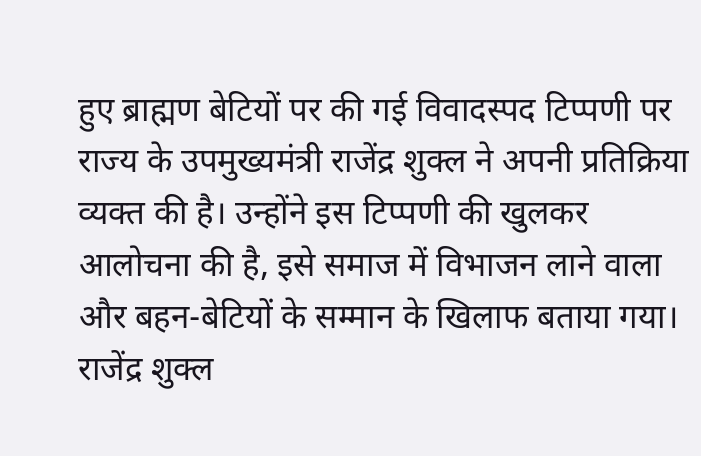हुए ब्राह्मण बेटियों पर की गई विवादस्पद टिप्पणी पर राज्य के उपमुख्यमंत्री राजेंद्र शुक्ल ने अपनी प्रतिक्रिया व्यक्त की है। उन्होंने इस टिप्पणी की खुलकर आलोचना की है, इसे समाज में विभाजन लाने वाला और बहन-बेटियों के सम्मान के खिलाफ बताया गया। राजेंद्र शुक्ल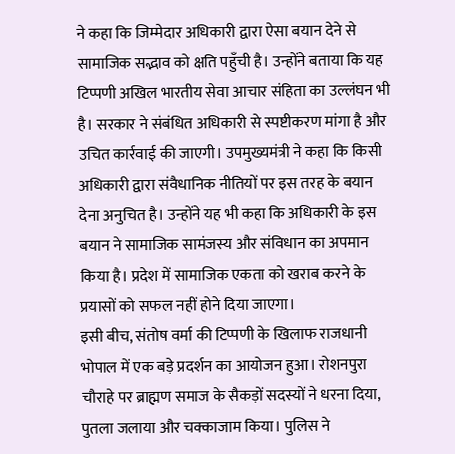ने कहा कि जिम्मेदार अधिकारी द्वारा ऐसा बयान देने से सामाजिक सद्भाव को क्षति पहुँची है। उन्होंने बताया कि यह टिप्पणी अखिल भारतीय सेवा आचार संहिता का उल्लंघन भी है। सरकार ने संबंधित अधिकारी से स्पष्टीकरण मांगा है और उचित कार्रवाई की जाएगी। उपमुख्यमंत्री ने कहा कि किसी अधिकारी द्वारा संवैधानिक नीतियों पर इस तरह के बयान देना अनुचित है। उन्होंने यह भी कहा कि अधिकारी के इस बयान ने सामाजिक सामंजस्य और संविधान का अपमान किया है। प्रदेश में सामाजिक एकता को खराब करने के प्रयासों को सफल नहीं होने दिया जाएगा।
इसी बीच, संतोष वर्मा की टिप्पणी के खिलाफ राजधानी भोपाल में एक बड़े प्रदर्शन का आयोजन हुआ। रोशनपुरा चौराहे पर ब्राह्मण समाज के सैकड़ों सदस्यों ने धरना दिया, पुतला जलाया और चक्काजाम किया। पुलिस ने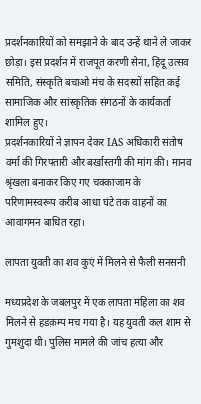प्रदर्शनकारियों को समझाने के बाद उन्हें थाने ले जाकर छोड़ा। इस प्रदर्शन में राजपूत करणी सेना, हिंदू उत्सव समिति, संस्कृति बचाओ मंच के सदस्यों सहित कई सामाजिक और सांस्कृतिक संगठनों के कार्यकर्ता शामिल हुए।
प्रदर्शनकारियों ने ज्ञापन देकर IAS अधिकारी संतोष वर्मा की गिरफ्तारी और बर्खास्तगी की मांग की। मानव श्रृंखला बनाकर किए गए चक्काजाम के परिणामस्वरूप करीब आधा घंटे तक वाहनों का आवागमन बाधित रहा।

लापता युवती का शव कुएं में मिलने से फैली सनसनी

मध्यप्रदेश के जबलपुर में एक लापता महिला का शव मिलने से हडक़म्प मच गया है। यह युवती कल शाम से गुमशुदा थी। पुलिस मामले की जांच हत्या और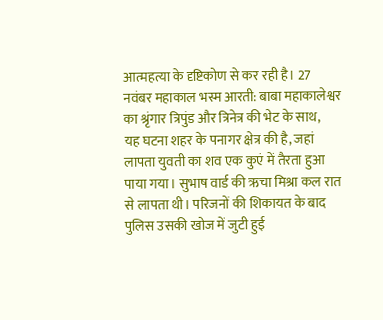आत्महत्या के दृष्टिकोण से कर रही है। 27 नवंबर महाकाल भस्म आरती: बाबा महाकालेश्वर का श्रृंगार त्रिपुंड और त्रिनेत्र की भेट के साथ,
यह घटना शहर के पनागर क्षेत्र की है, जहां लापता युवती का शव एक कुएं में तैरता हुआ पाया गया। सुभाष वार्ड की ऋचा मिश्रा कल रात से लापता थी। परिजनों की शिकायत के बाद पुलिस उसकी खोज में जुटी हुई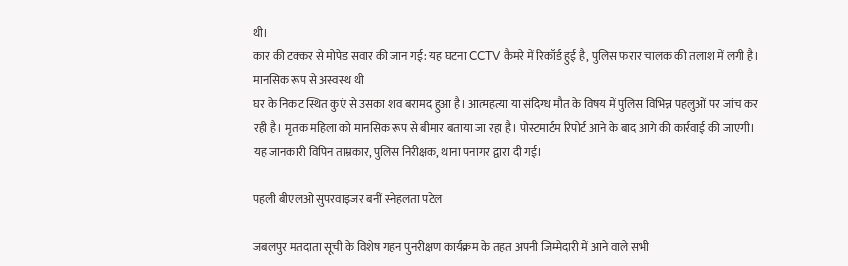थी।
कार की टक्कर से मोपेड सवार की जान गई: यह घटना CCTV कैमरे में रिकॉर्ड हुई है, पुलिस फरार चालक की तलाश में लगी है।
मानसिक रूप से अस्वस्थ थी
घर के निकट स्थित कुएं से उसका शव बरामद हुआ है। आत्महत्या या संदिग्ध मौत के विषय में पुलिस विभिन्न पहलुओं पर जांच कर रही है। मृतक महिला को मानसिक रूप से बीमार बताया जा रहा है। पोस्टमार्टम रिपोर्ट आने के बाद आगे की कार्रवाई की जाएगी। यह जानकारी विपिन ताम्रकार, पुलिस निरीक्षक, थाना पनागर द्वारा दी गई।

पहली बीएलओ सुपरवाइजर बनीं स्नेहलता पटेल

जबलपुर मतदाता सूची के विशेष गहन पुनरीक्षण कार्यक्रम के तहत अपनी जिम्मेदारी में आने वाले सभी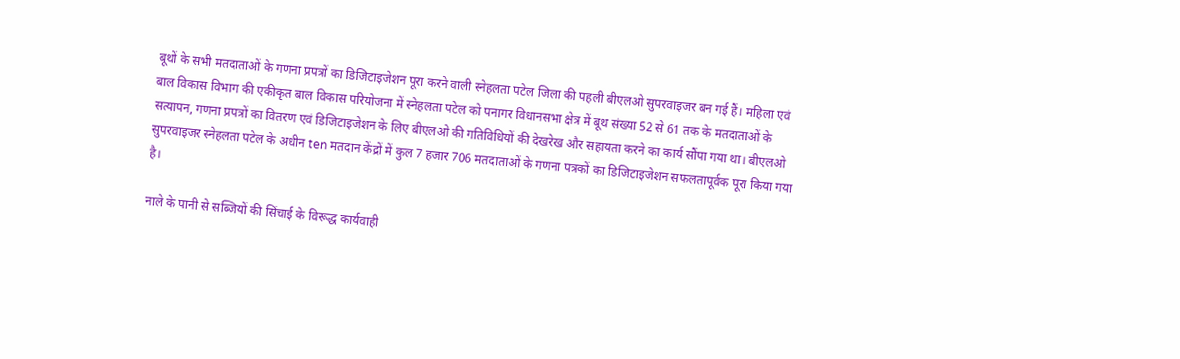बूथों के सभी मतदाताओं के गणना प्रपत्रों का डिजिटाइजेशन पूरा करने वाली स्नेहलता पटेल जिला की पहली बीएलओ सुपरवाइजर बन गई हैं। महिला एवं बाल विकास विभाग की एकीकृत बाल विकास परियोजना में स्नेहलता पटेल को पनागर विधानसभा क्षेत्र में बूथ संख्या 52 से 61 तक के मतदाताओं के सत्यापन, गणना प्रपत्रों का वितरण एवं डिजिटाइजेशन के लिए बीएलओ की गतिविधियों की देखरेख और सहायता करने का कार्य सौंपा गया था। बीएलओ सुपरवाइजर स्नेहलता पटेल के अधीन ten मतदान केंद्रों में कुल 7 हजार 706 मतदाताओं के गणना पत्रकों का डिजिटाइजेशन सफलतापूर्वक पूरा किया गया है।

नाले के पानी से सब्जियों की सिंचाई के विरूद्ध कार्यवाही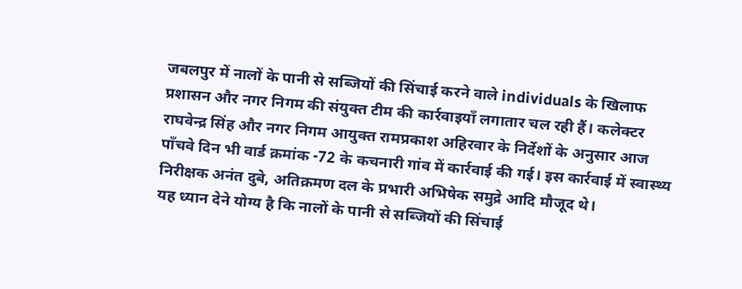जबलपुर में नालों के पानी से सब्जियों की सिंचाई करने वाले individuals के खिलाफ प्रशासन और नगर निगम की संयुक्त टीम की कार्रवाइयाँ लगातार चल रही हैं। कलेक्टर राघवेन्द्र सिंह और नगर निगम आयुक्त रामप्रकाश अहिरवार के निर्देशों के अनुसार आज पाँचवे दिन भी वार्ड क्रमांक -72 के कचनारी गांव में कार्रवाई की गई। इस कार्रवाई में स्वास्थ्य निरीक्षक अनंत दुबे, अतिक्रमण दल के प्रभारी अभिषेक समुद्रे आदि मौजूद थे।
यह ध्यान देने योग्य है कि नालों के पानी से सब्जियों की सिंचाई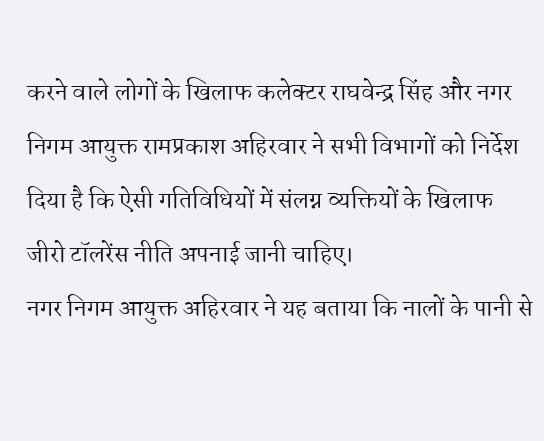करने वाले लोगों के खिलाफ कलेक्टर राघवेन्द्र सिंह और नगर निगम आयुक्त रामप्रकाश अहिरवार ने सभी विभागों को निर्देश दिया है कि ऐसी गतिविधियों में संलग्न व्यक्तियों के खिलाफ जीरो टॉलरेंस नीति अपनाई जानी चाहिए।
नगर निगम आयुक्त अहिरवार ने यह बताया कि नालों के पानी से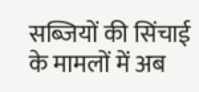सब्जियों की सिंचाई के मामलों में अब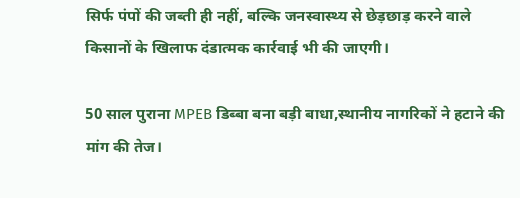सिर्फ पंपों की जब्ती ही नहीं, बल्कि जनस्वास्थ्य से छेड़छाड़ करने वाले किसानों के खिलाफ दंडात्मक कार्रवाई भी की जाएगी।

50 साल पुराना MPEB डिब्बा बना बड़ी बाधा,स्थानीय नागरिकों ने हटाने की मांग की तेज।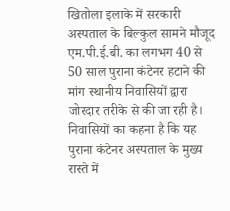खितोला इलाके में सरकारी अस्पताल के बिल्कुल सामने मौजूद एम.पी.ई.बी. का लगभग 40 से 50 साल पुराना कंटेनर हटाने की मांग स्थानीय निवासियों द्वारा जोरदार तरीके से की जा रही है। निवासियों का कहना है कि यह पुराना कंटेनर अस्पताल के मुख्य रास्ते में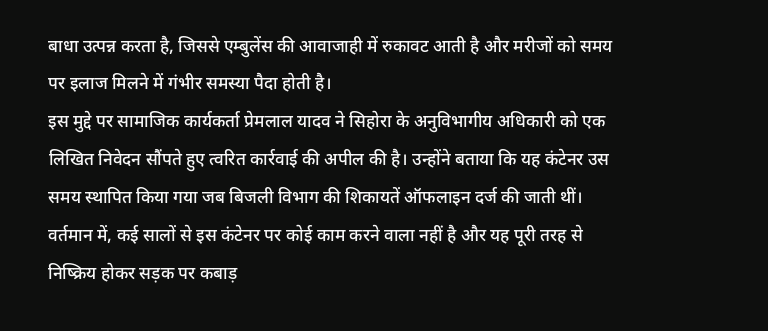बाधा उत्पन्न करता है, जिससे एम्बुलेंस की आवाजाही में रुकावट आती है और मरीजों को समय पर इलाज मिलने में गंभीर समस्या पैदा होती है।
इस मुद्दे पर सामाजिक कार्यकर्ता प्रेमलाल यादव ने सिहोरा के अनुविभागीय अधिकारी को एक लिखित निवेदन सौंपते हुए त्वरित कार्रवाई की अपील की है। उन्होंने बताया कि यह कंटेनर उस समय स्थापित किया गया जब बिजली विभाग की शिकायतें ऑफलाइन दर्ज की जाती थीं। वर्तमान में, कई सालों से इस कंटेनर पर कोई काम करने वाला नहीं है और यह पूरी तरह से निष्क्रिय होकर सड़क पर कबाड़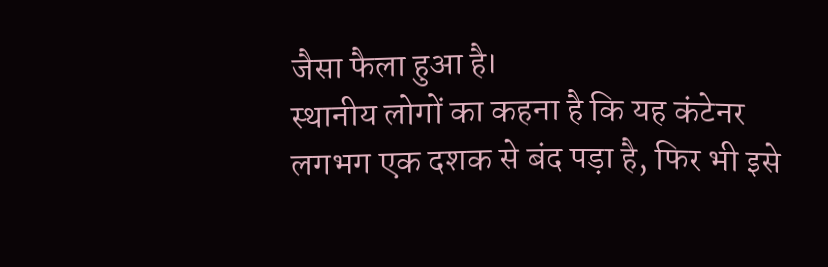जैसा फैला हुआ है।
स्थानीय लोगों का कहना है कि यह कंटेनर लगभग एक दशक से बंद पड़ा है, फिर भी इसे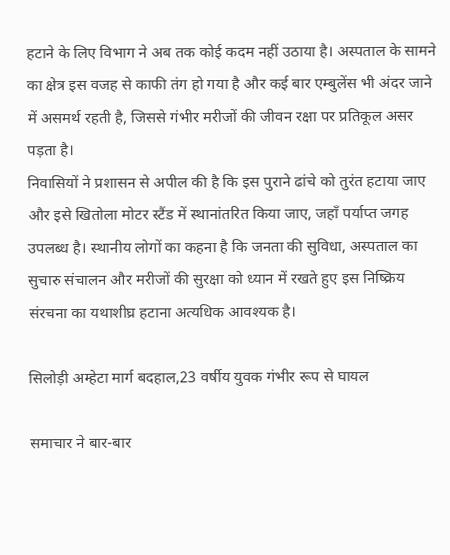हटाने के लिए विभाग ने अब तक कोई कदम नहीं उठाया है। अस्पताल के सामने का क्षेत्र इस वजह से काफी तंग हो गया है और कई बार एम्बुलेंस भी अंदर जाने में असमर्थ रहती है, जिससे गंभीर मरीजों की जीवन रक्षा पर प्रतिकूल असर पड़ता है।
निवासियों ने प्रशासन से अपील की है कि इस पुराने ढांचे को तुरंत हटाया जाए और इसे खितोला मोटर स्टैंड में स्थानांतरित किया जाए, जहाँ पर्याप्त जगह उपलब्ध है। स्थानीय लोगों का कहना है कि जनता की सुविधा, अस्पताल का सुचारु संचालन और मरीजों की सुरक्षा को ध्यान में रखते हुए इस निष्क्रिय संरचना का यथाशीघ्र हटाना अत्यधिक आवश्यक है।

सिलोड़ी अम्हेटा मार्ग बदहाल,23 वर्षीय युवक गंभीर रूप से घायल

समाचार ने बार-बार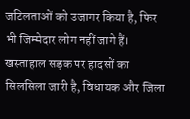जटिलताओं को उजागर किया है, फिर भी जिम्मेदार लोग नहीं जागे हैं। खस्ताहाल सड़क पर हादसों का सिलसिला जारी है, विधायक और जिला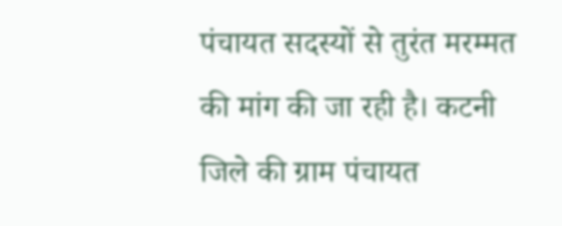पंचायत सदस्यों से तुरंत मरम्मत की मांग की जा रही है। कटनी जिले की ग्राम पंचायत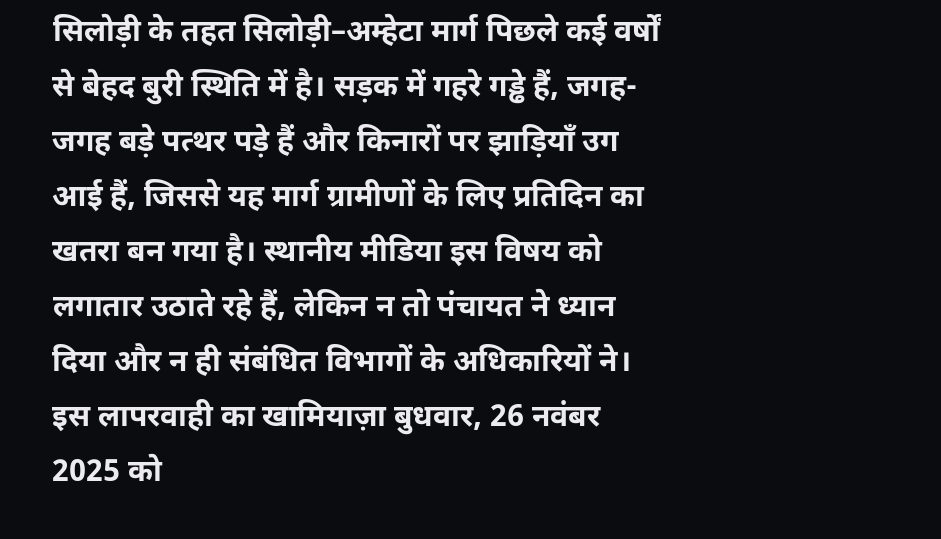सिलोड़ी के तहत सिलोड़ी–अम्हेटा मार्ग पिछले कई वर्षों से बेहद बुरी स्थिति में है। सड़क में गहरे गड्ढे हैं, जगह-जगह बड़े पत्थर पड़े हैं और किनारों पर झाड़ियाँ उग आई हैं, जिससे यह मार्ग ग्रामीणों के लिए प्रतिदिन का खतरा बन गया है। स्थानीय मीडिया इस विषय को लगातार उठाते रहे हैं, लेकिन न तो पंचायत ने ध्यान दिया और न ही संबंधित विभागों के अधिकारियों ने। इस लापरवाही का खामियाज़ा बुधवार, 26 नवंबर 2025 को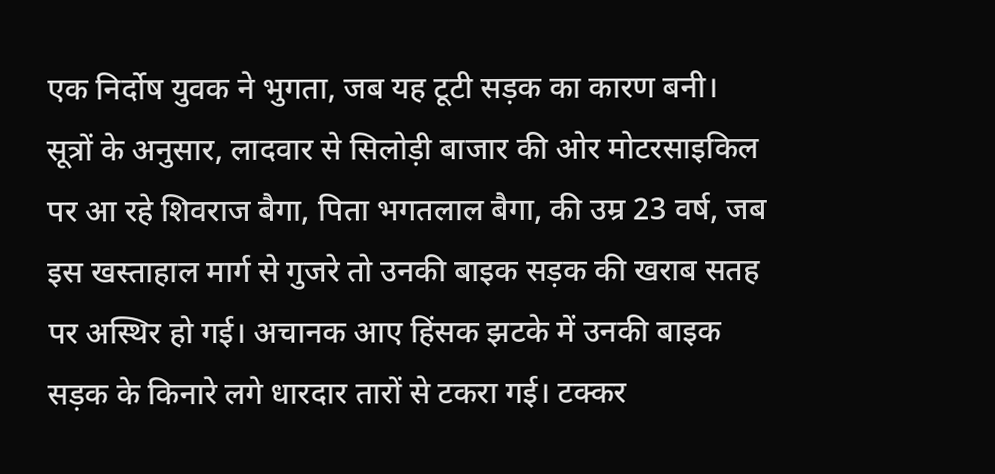एक निर्दोष युवक ने भुगता, जब यह टूटी सड़क का कारण बनी।
सूत्रों के अनुसार, लादवार से सिलोड़ी बाजार की ओर मोटरसाइकिल पर आ रहे शिवराज बैगा, पिता भगतलाल बैगा, की उम्र 23 वर्ष, जब इस खस्ताहाल मार्ग से गुजरे तो उनकी बाइक सड़क की खराब सतह पर अस्थिर हो गई। अचानक आए हिंसक झटके में उनकी बाइक सड़क के किनारे लगे धारदार तारों से टकरा गई। टक्कर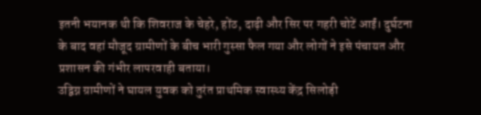इतनी भयानक थी कि शिवराज के चेहरे, होंठ, दाढ़ी और सिर पर गहरी चोटें आईं। दुर्घटना के बाद वहां मौजूद ग्रामीणों के बीच भारी गुस्सा फैल गया और लोगों ने इसे पंचायत और प्रशासन की गंभीर लापरवाही बताया।
उद्विग्न ग्रामीणों ने घायल युवक को तुरंत प्राथमिक स्वास्थ्य केंद्र सिलोड़ी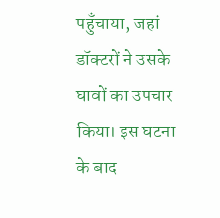पहुँचाया, जहां डॉक्टरों ने उसके घावों का उपचार किया। इस घटना के बाद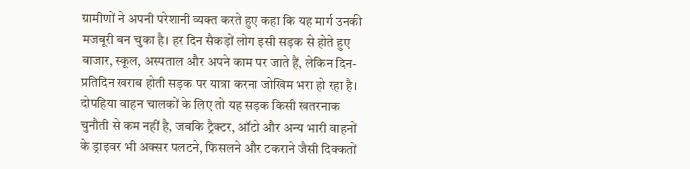ग्रामीणों ने अपनी परेशानी व्यक्त करते हुए कहा कि यह मार्ग उनकी मजबूरी बन चुका है। हर दिन सैकड़ों लोग इसी सड़क से होते हुए बाजार, स्कूल, अस्पताल और अपने काम पर जाते हैं, लेकिन दिन-प्रतिदिन खराब होती सड़क पर यात्रा करना जोखिम भरा हो रहा है। दोपहिया वाहन चालकों के लिए तो यह सड़क किसी खतरनाक चुनौती से कम नहीं है, जबकि ट्रैक्टर, ऑटो और अन्य भारी वाहनों के ड्राइवर भी अक्सर पलटने, फिसलने और टकराने जैसी दिक्कतों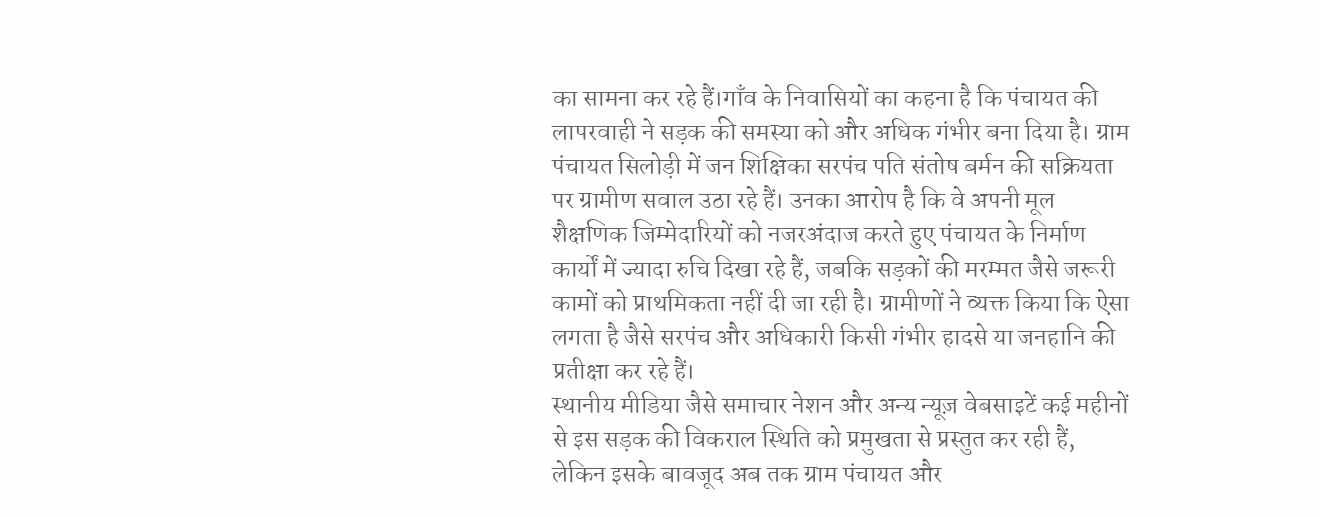का सामना कर रहे हैं।गाँव के निवासियों का कहना है कि पंचायत की लापरवाही ने सड़क की समस्या को और अधिक गंभीर बना दिया है। ग्राम पंचायत सिलोड़ी में जन शिक्षिका सरपंच पति संतोष बर्मन की सक्रियता पर ग्रामीण सवाल उठा रहे हैं। उनका आरोप है कि वे अपनी मूल शैक्षणिक जिम्मेदारियों को नजरअंदाज करते हुए पंचायत के निर्माण कार्यों में ज्यादा रुचि दिखा रहे हैं, जबकि सड़कों की मरम्मत जैसे जरूरी कामों को प्राथमिकता नहीं दी जा रही है। ग्रामीणों ने व्यक्त किया कि ऐसा लगता है जैसे सरपंच और अधिकारी किसी गंभीर हादसे या जनहानि की प्रतीक्षा कर रहे हैं।
स्थानीय मीडिया जैसे समाचार नेशन और अन्य न्यूज़ वेबसाइटें कई महीनों से इस सड़क की विकराल स्थिति को प्रमुखता से प्रस्तुत कर रही हैं, लेकिन इसके बावजूद अब तक ग्राम पंचायत और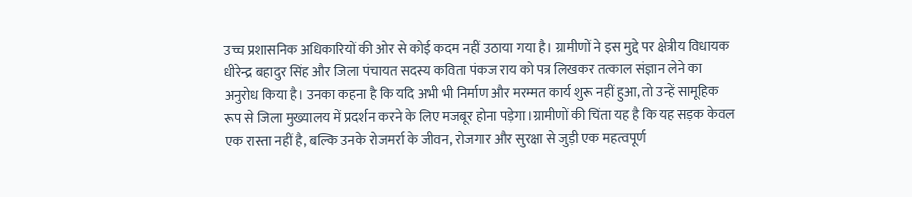उच्च प्रशासनिक अधिकारियों की ओर से कोई कदम नहीं उठाया गया है। ग्रामीणों ने इस मुद्दे पर क्षेत्रीय विधायक धीरेन्द्र बहादुर सिंह और जिला पंचायत सदस्य कविता पंकज राय को पत्र लिखकर तत्काल संज्ञान लेने का अनुरोध किया है। उनका कहना है कि यदि अभी भी निर्माण और मरम्मत कार्य शुरू नहीं हुआ, तो उन्हें सामूहिक रूप से जिला मुख्यालय में प्रदर्शन करने के लिए मजबूर होना पड़ेगा।ग्रामीणों की चिंता यह है कि यह सड़क केवल एक रास्ता नहीं है, बल्कि उनके रोजमर्रा के जीवन, रोजगार और सुरक्षा से जुड़ी एक महत्वपूर्ण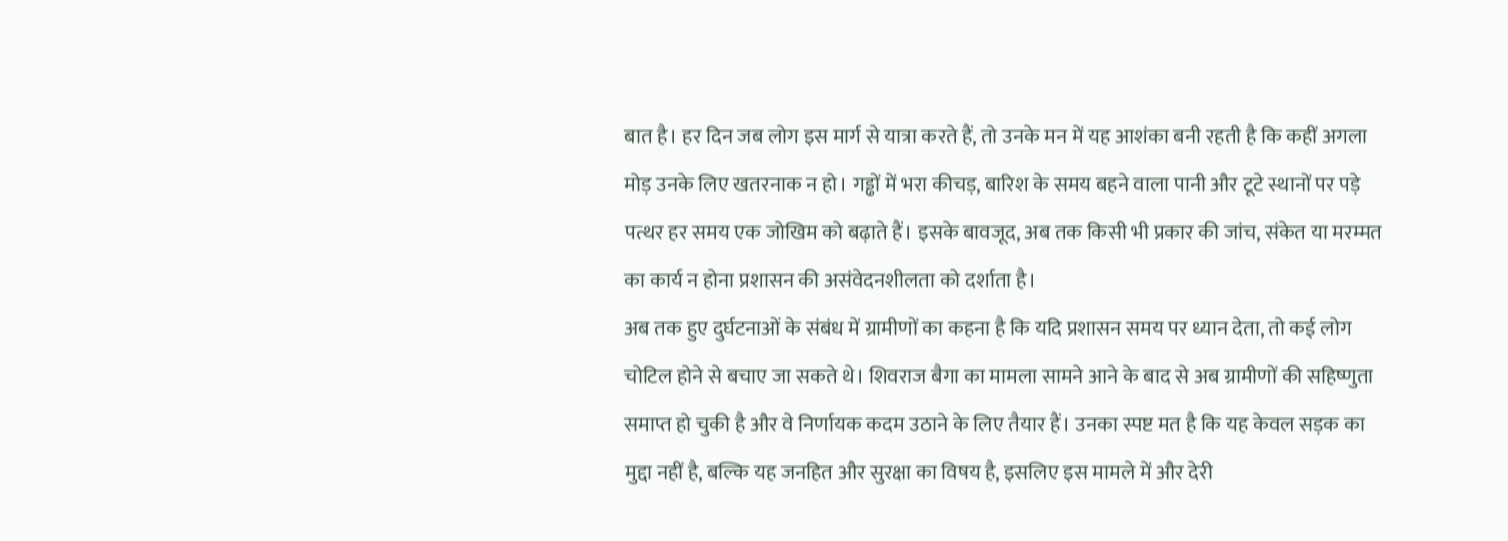बात है। हर दिन जब लोग इस मार्ग से यात्रा करते हैं, तो उनके मन में यह आशंका बनी रहती है कि कहीं अगला मोड़ उनके लिए खतरनाक न हो। गड्ढों में भरा कीचड़, बारिश के समय बहने वाला पानी और टूटे स्थानों पर पड़े पत्थर हर समय एक जोखिम को बढ़ाते हैं। इसके बावजूद, अब तक किसी भी प्रकार की जांच, संकेत या मरम्मत का कार्य न होना प्रशासन की असंवेदनशीलता को दर्शाता है।
अब तक हुए दुर्घटनाओं के संबंध में ग्रामीणों का कहना है कि यदि प्रशासन समय पर ध्यान देता, तो कई लोग चोटिल होने से बचाए जा सकते थे। शिवराज बैगा का मामला सामने आने के बाद से अब ग्रामीणों की सहिष्णुता समाप्त हो चुकी है और वे निर्णायक कदम उठाने के लिए तैयार हैं। उनका स्पष्ट मत है कि यह केवल सड़क का मुद्दा नहीं है, बल्कि यह जनहित और सुरक्षा का विषय है, इसलिए इस मामले में और देरी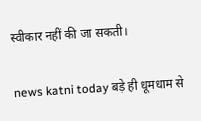स्वीकार नहीं की जा सकती।

news katni today बड़े ही धूमधाम से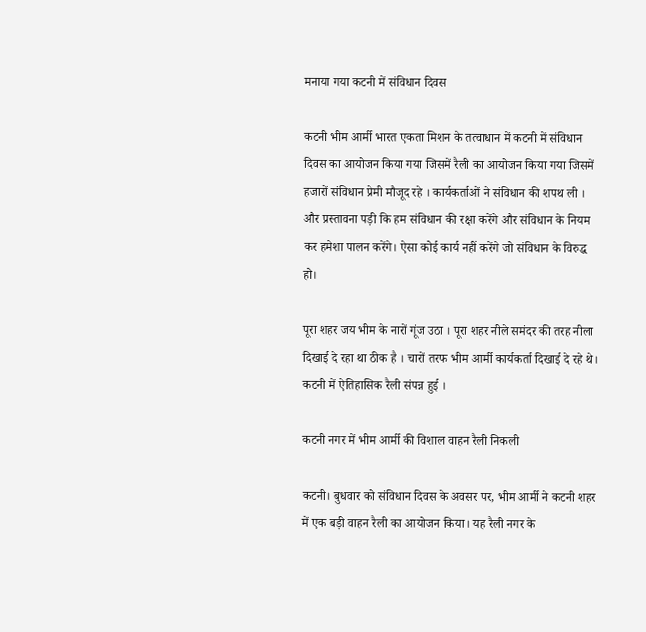मनाया गया कटनी में संविधान दिवस

कटनी भीम आर्मी भारत एकता मिशन के तत्वाधान में कटनी में संविधान दिवस का आयोजन किया गया जिसमें रैली का आयोजन किया गया जिसमें हजारों संविधान प्रेमी मौजूद रहे । कार्यकर्ताओं ने संविधान की शपथ ली । और प्रस्तावना पड़ी कि हम संविधान की रक्षा करेंगे और संविधान के नियम कर हमेशा पालन करेंगे। ऐसा कोई कार्य नहीं करेंगे जो संविधान के विरुद्ध हो।

पूरा शहर जय भीम के नारों गूंज उठा । पूरा शहर नीले समंदर की तरह नीला दिखाई दे रहा था ठीक है । चारों तरफ भीम आर्मी कार्यकर्ता दिखाई दे रहे थे। कटनी में ऐतिहासिक रैली संपन्न हुई ।

कटनी नगर में भीम आर्मी की विशाल वाहन रैली निकली

कटनी। बुधवार को संविधान दिवस के अवसर पर, भीम आर्मी ने कटनी शहर में एक बड़ी वाहन रैली का आयोजन किया। यह रैली नगर के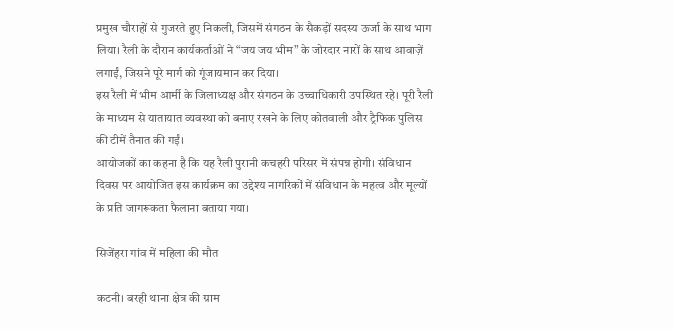प्रमुख चौराहों से गुजरते हुए निकली, जिसमें संगठन के सैकड़ों सदस्य ऊर्जा के साथ भाग लिया। रैली के दौरान कार्यकर्ताओं ने “जय जय भीम” के जोरदार नारों के साथ आवाज़ें लगाईं, जिसने पूरे मार्ग को गूंजायमान कर दिया।
इस रैली में भीम आर्मी के जिलाध्यक्ष और संगठन के उच्चाधिकारी उपस्थित रहे। पूरी रैली के माध्यम से यातायात व्यवस्था को बनाए रखने के लिए कोतवाली और ट्रैफिक पुलिस की टीमें तैनात की गईं।
आयोजकों का कहना है कि यह रैली पुरानी कचहरी परिसर में संपन्न होगी। संविधान दिवस पर आयोजित इस कार्यक्रम का उद्देश्य नागरिकों में संविधान के महत्व और मूल्यों के प्रति जागरूकता फैलाना बताया गया।

सिजेंहरा गांव में महिला की मौत

कटनी। बरही थाना क्षेत्र की ग्राम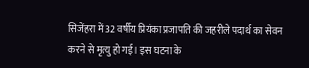सिजेंहरा में 32 वर्षीय प्रियंका प्रजापति की जहरीले पदार्थ का सेवन करने से मृत्यु हो गई। इस घटना के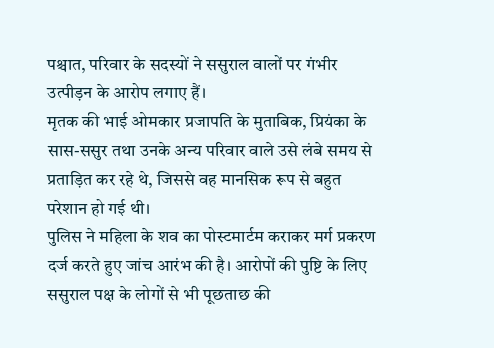पश्चात, परिवार के सदस्यों ने ससुराल वालों पर गंभीर उत्पीड़न के आरोप लगाए हैं।
मृतक की भाई ओमकार प्रजापति के मुताबिक, प्रियंका के सास-ससुर तथा उनके अन्य परिवार वाले उसे लंबे समय से प्रताड़ित कर रहे थे, जिससे वह मानसिक रूप से बहुत परेशान हो गई थी।
पुलिस ने महिला के शव का पोस्टमार्टम कराकर मर्ग प्रकरण दर्ज करते हुए जांच आरंभ की है। आरोपों की पुष्टि के लिए ससुराल पक्ष के लोगों से भी पूछताछ की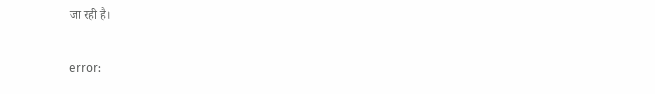जा रही है।

error: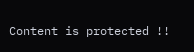Content is protected !!